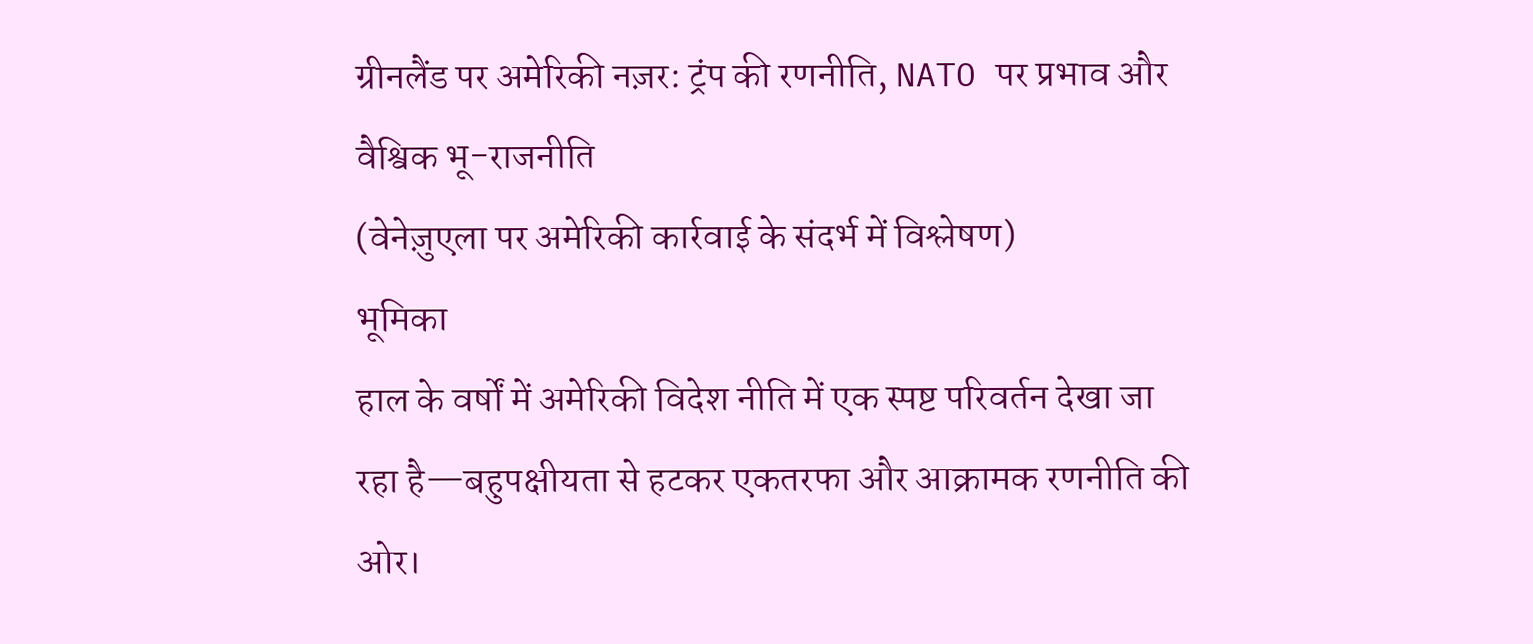ग्रीनलैंड पर अमेरिकी नज़र: ट्रंप की रणनीति, NATO पर प्रभाव और वैश्विक भू-राजनीति
(वेनेज़ुएला पर अमेरिकी कार्रवाई के संदर्भ में विश्लेषण)
भूमिका
हाल के वर्षों में अमेरिकी विदेश नीति में एक स्पष्ट परिवर्तन देखा जा रहा है—बहुपक्षीयता से हटकर एकतरफा और आक्रामक रणनीति की ओर।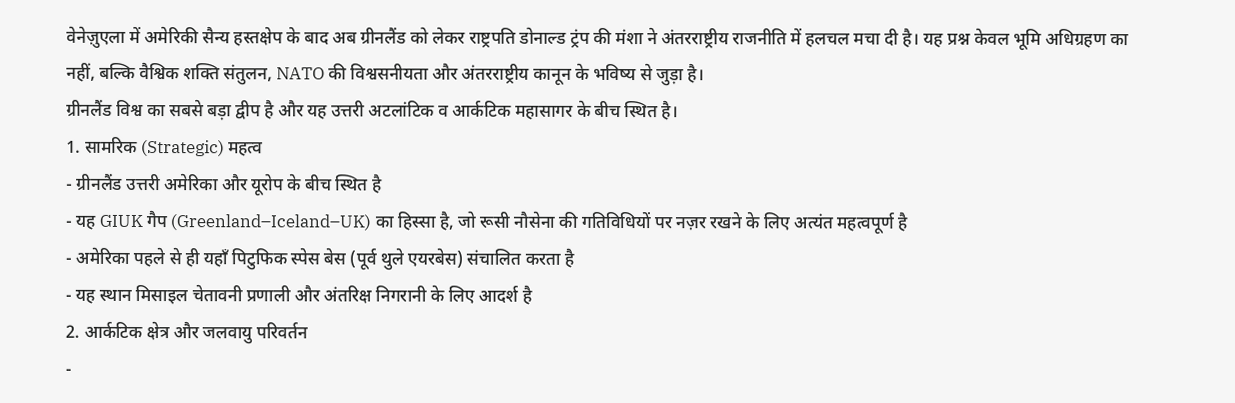वेनेज़ुएला में अमेरिकी सैन्य हस्तक्षेप के बाद अब ग्रीनलैंड को लेकर राष्ट्रपति डोनाल्ड ट्रंप की मंशा ने अंतरराष्ट्रीय राजनीति में हलचल मचा दी है। यह प्रश्न केवल भूमि अधिग्रहण का नहीं, बल्कि वैश्विक शक्ति संतुलन, NATO की विश्वसनीयता और अंतरराष्ट्रीय कानून के भविष्य से जुड़ा है।
ग्रीनलैंड विश्व का सबसे बड़ा द्वीप है और यह उत्तरी अटलांटिक व आर्कटिक महासागर के बीच स्थित है।
1. सामरिक (Strategic) महत्व
- ग्रीनलैंड उत्तरी अमेरिका और यूरोप के बीच स्थित है
- यह GIUK गैप (Greenland–Iceland–UK) का हिस्सा है, जो रूसी नौसेना की गतिविधियों पर नज़र रखने के लिए अत्यंत महत्वपूर्ण है
- अमेरिका पहले से ही यहाँ पिटुफिक स्पेस बेस (पूर्व थुले एयरबेस) संचालित करता है
- यह स्थान मिसाइल चेतावनी प्रणाली और अंतरिक्ष निगरानी के लिए आदर्श है
2. आर्कटिक क्षेत्र और जलवायु परिवर्तन
-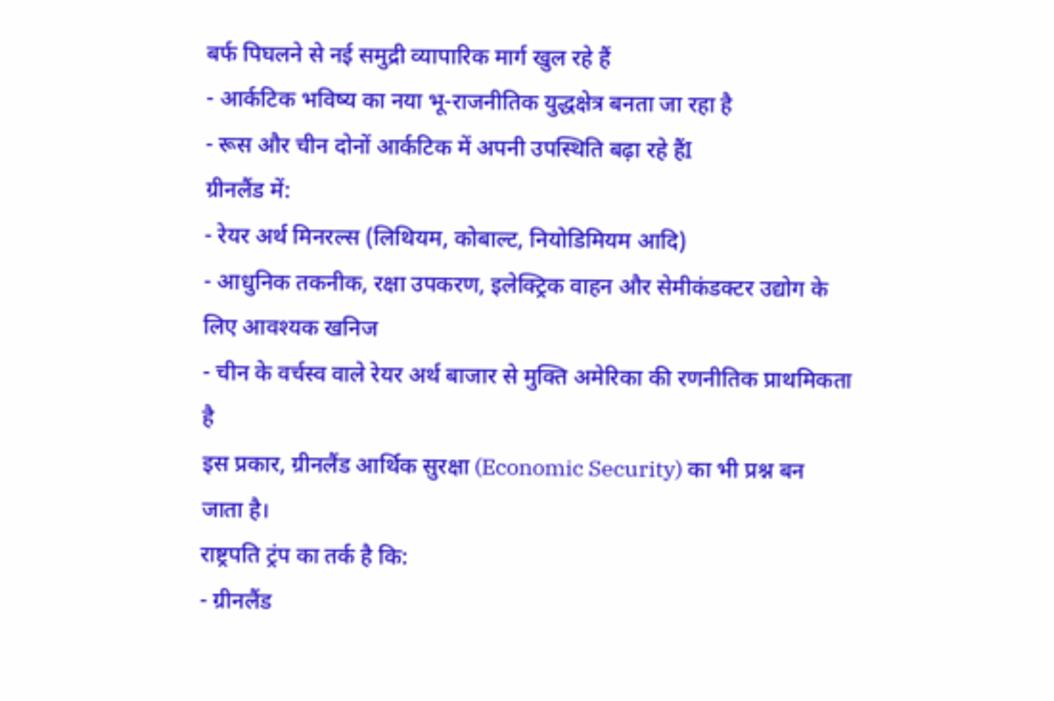बर्फ पिघलने से नई समुद्री व्यापारिक मार्ग खुल रहे हैं
- आर्कटिक भविष्य का नया भू-राजनीतिक युद्धक्षेत्र बनता जा रहा है
- रूस और चीन दोनों आर्कटिक में अपनी उपस्थिति बढ़ा रहे हैंI
ग्रीनलैंड में:
- रेयर अर्थ मिनरल्स (लिथियम, कोबाल्ट, नियोडिमियम आदि)
- आधुनिक तकनीक, रक्षा उपकरण, इलेक्ट्रिक वाहन और सेमीकंडक्टर उद्योग के लिए आवश्यक खनिज
- चीन के वर्चस्व वाले रेयर अर्थ बाजार से मुक्ति अमेरिका की रणनीतिक प्राथमिकता है
इस प्रकार, ग्रीनलैंड आर्थिक सुरक्षा (Economic Security) का भी प्रश्न बन जाता है।
राष्ट्रपति ट्रंप का तर्क है कि:
- ग्रीनलैंड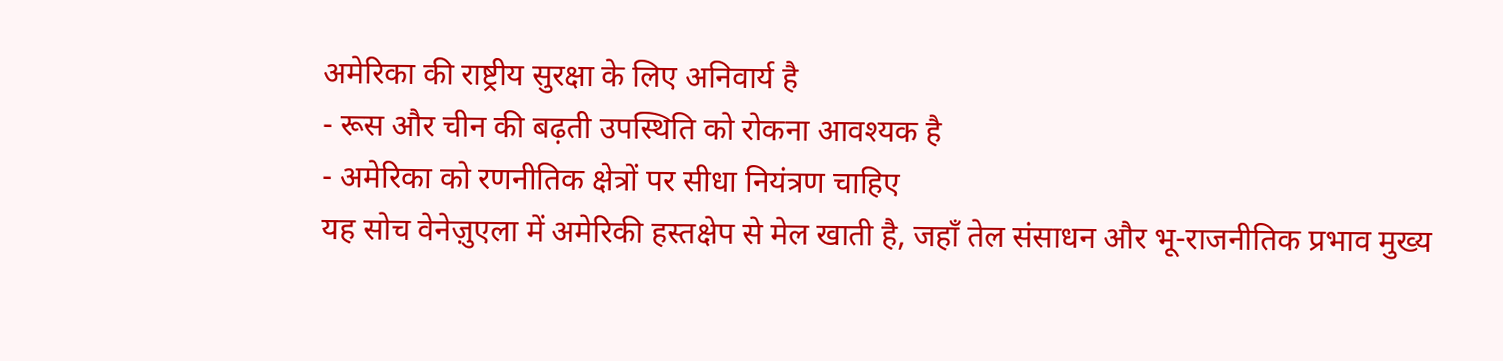अमेरिका की राष्ट्रीय सुरक्षा के लिए अनिवार्य है
- रूस और चीन की बढ़ती उपस्थिति को रोकना आवश्यक है
- अमेरिका को रणनीतिक क्षेत्रों पर सीधा नियंत्रण चाहिए
यह सोच वेनेज़ुएला में अमेरिकी हस्तक्षेप से मेल खाती है, जहाँ तेल संसाधन और भू-राजनीतिक प्रभाव मुख्य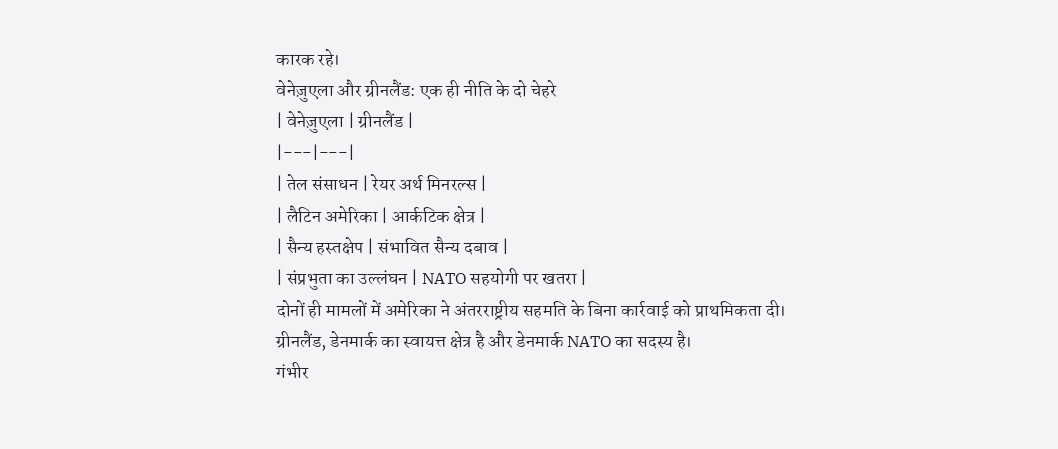कारक रहे।
वेनेज़ुएला और ग्रीनलैंड: एक ही नीति के दो चेहरे
| वेनेज़ुएला | ग्रीनलैंड |
|---|---|
| तेल संसाधन | रेयर अर्थ मिनरल्स |
| लैटिन अमेरिका | आर्कटिक क्षेत्र |
| सैन्य हस्तक्षेप | संभावित सैन्य दबाव |
| संप्रभुता का उल्लंघन | NATO सहयोगी पर खतरा |
दोनों ही मामलों में अमेरिका ने अंतरराष्ट्रीय सहमति के बिना कार्रवाई को प्राथमिकता दी।
ग्रीनलैंड, डेनमार्क का स्वायत्त क्षेत्र है और डेनमार्क NATO का सदस्य है।
गंभीर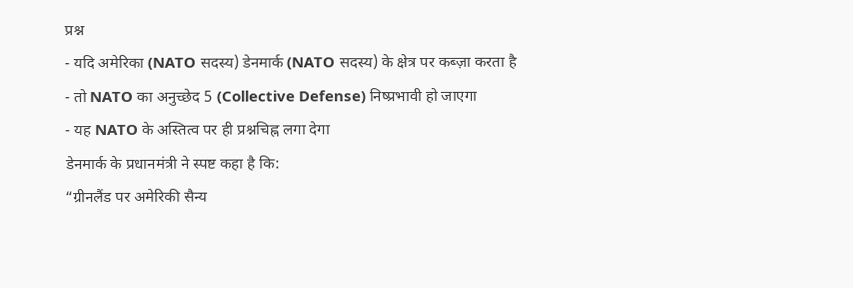प्रश्न
- यदि अमेरिका (NATO सदस्य) डेनमार्क (NATO सदस्य) के क्षेत्र पर कब्ज़ा करता है
- तो NATO का अनुच्छेद 5 (Collective Defense) निष्प्रभावी हो जाएगा
- यह NATO के अस्तित्व पर ही प्रश्नचिह्न लगा देगा
डेनमार्क के प्रधानमंत्री ने स्पष्ट कहा है कि:
“ग्रीनलैंड पर अमेरिकी सैन्य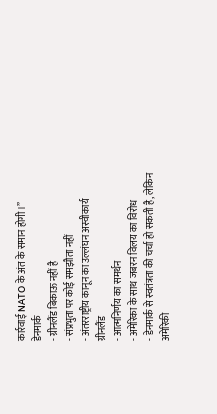कार्रवाई NATO के अंत के समान होगी।”
डेनमार्क
- ग्रीनलैंड बिकाऊ नहीं है
- संप्रभुता पर कोई समझौता नहीं
- अंतरराष्ट्रीय कानून का उल्लंघन अस्वीकार्य
ग्रीनलैंड
- आत्मनिर्णय का समर्थन
- अमेरिका के साथ जबरन विलय का विरोध
- डेनमार्क से स्वतंत्रता की चर्चा हो सकती है, लेकिन अमेरिकी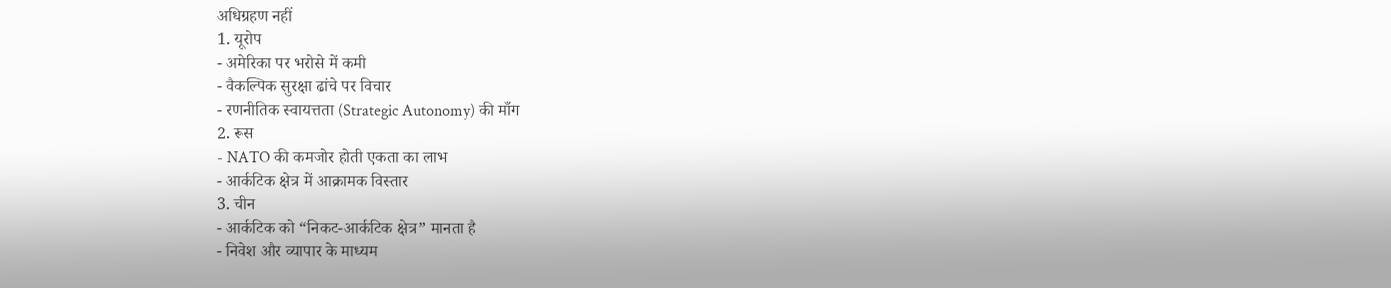अधिग्रहण नहीं
1. यूरोप
- अमेरिका पर भरोसे में कमी
- वैकल्पिक सुरक्षा ढांचे पर विचार
- रणनीतिक स्वायत्तता (Strategic Autonomy) की माँग
2. रूस
- NATO की कमजोर होती एकता का लाभ
- आर्कटिक क्षेत्र में आक्रामक विस्तार
3. चीन
- आर्कटिक को “निकट-आर्कटिक क्षेत्र” मानता है
- निवेश और व्यापार के माध्यम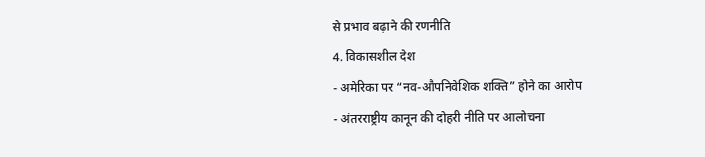से प्रभाव बढ़ाने की रणनीति
4. विकासशील देश
- अमेरिका पर “नव-औपनिवेशिक शक्ति” होने का आरोप
- अंतरराष्ट्रीय कानून की दोहरी नीति पर आलोचना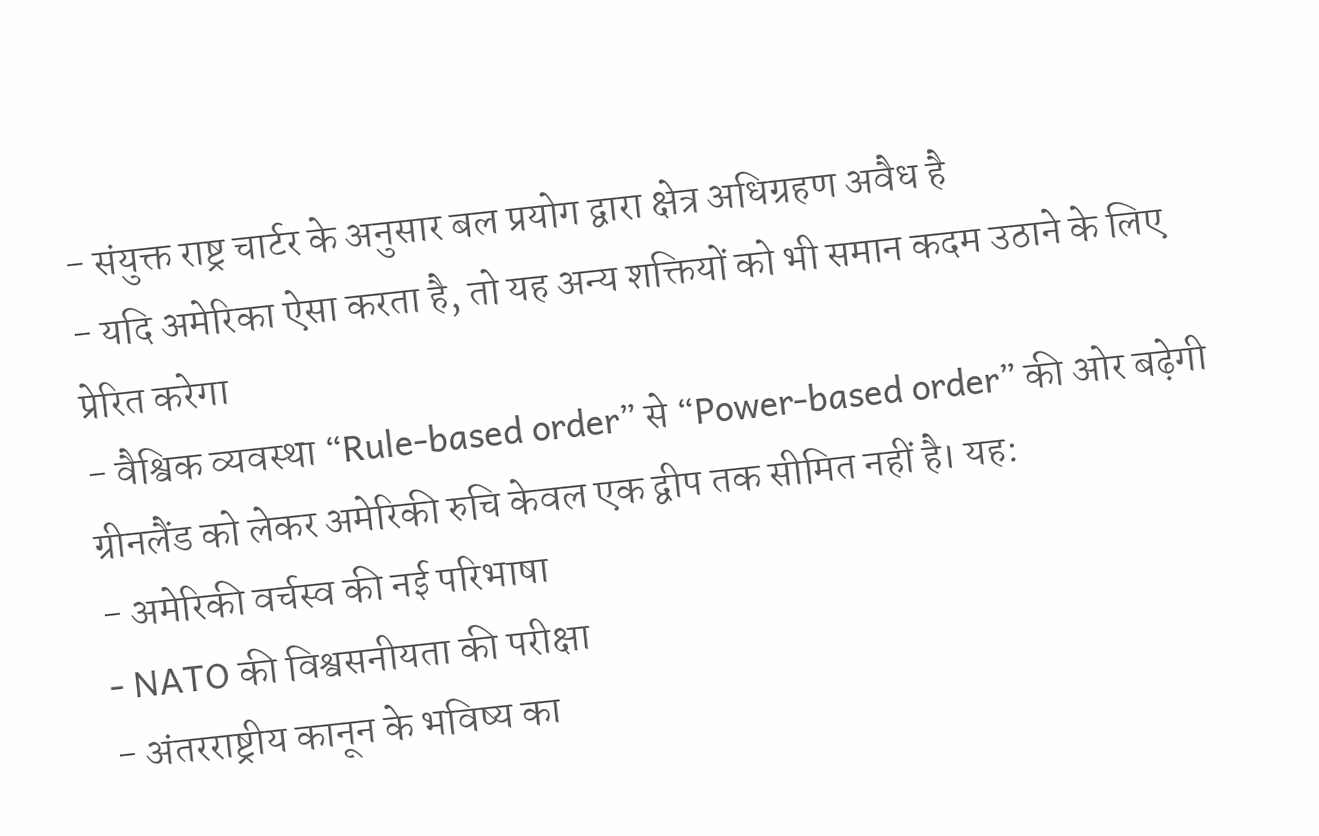- संयुक्त राष्ट्र चार्टर के अनुसार बल प्रयोग द्वारा क्षेत्र अधिग्रहण अवैध है
- यदि अमेरिका ऐसा करता है, तो यह अन्य शक्तियों को भी समान कदम उठाने के लिए प्रेरित करेगा
- वैश्विक व्यवस्था “Rule-based order” से “Power-based order” की ओर बढ़ेगी
ग्रीनलैंड को लेकर अमेरिकी रुचि केवल एक द्वीप तक सीमित नहीं है। यह:
- अमेरिकी वर्चस्व की नई परिभाषा
- NATO की विश्वसनीयता की परीक्षा
- अंतरराष्ट्रीय कानून के भविष्य का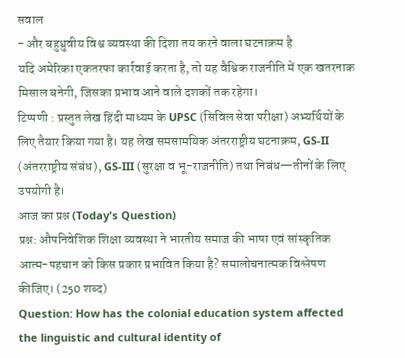सवाल
- और बहुध्रुवीय विश्व व्यवस्था की दिशा तय करने वाला घटनाक्रम है
यदि अमेरिका एकतरफा कार्रवाई करता है, तो यह वैश्विक राजनीति में एक खतरनाक मिसाल बनेगी, जिसका प्रभाव आने वाले दशकों तक रहेगा।
टिप्पणी : प्रस्तुत लेख हिंदी माध्यम के UPSC (सिविल सेवा परीक्षा) अभ्यर्थियों के लिए तैयार किया गया है। यह लेख समसामयिक अंतरराष्ट्रीय घटनाक्रम, GS-II (अंतरराष्ट्रीय संबंध), GS-III (सुरक्षा व भू-राजनीति) तथा निबंध—तीनों के लिए उपयोगी है।
आज का प्रश्न (Today's Question)
प्रश्न: औपनिवेशिक शिक्षा व्यवस्था ने भारतीय समाज की भाषा एवं सांस्कृतिक आत्म-पहचान को किस प्रकार प्रभावित किया है? समालोचनात्मक विश्लेषण कीजिए। (250 शब्द)
Question: How has the colonial education system affected the linguistic and cultural identity of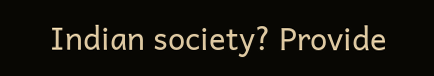Indian society? Provide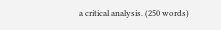a critical analysis. (250 words)